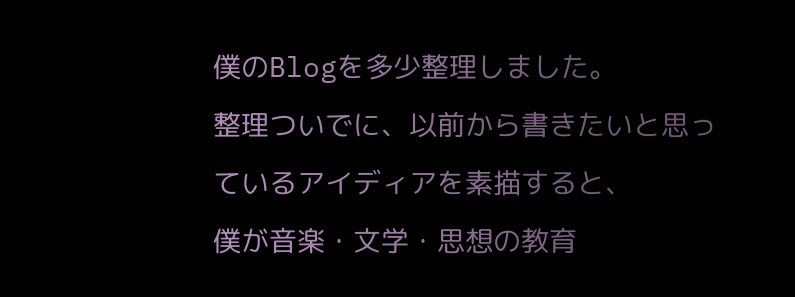僕のBlogを多少整理しました。
整理ついでに、以前から書きたいと思っているアイディアを素描すると、
僕が音楽・文学・思想の教育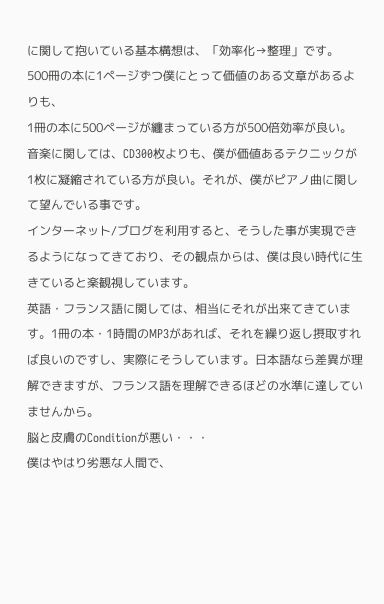に関して抱いている基本構想は、「効率化→整理」です。
500冊の本に1ページずつ僕にとって価値のある文章があるよりも、
1冊の本に500ページが纏まっている方が500倍効率が良い。
音楽に関しては、CD300枚よりも、僕が価値あるテクニックが1枚に凝縮されている方が良い。それが、僕がピアノ曲に関して望んでいる事です。
インターネット/ブログを利用すると、そうした事が実現できるようになってきており、その観点からは、僕は良い時代に生きていると楽観視しています。
英語・フランス語に関しては、相当にそれが出来てきています。1冊の本・1時間のMP3があれば、それを繰り返し摂取すれば良いのですし、実際にそうしています。日本語なら差異が理解できますが、フランス語を理解できるほどの水準に達していませんから。
脳と皮膚のConditionが悪い・・・
僕はやはり劣悪な人間で、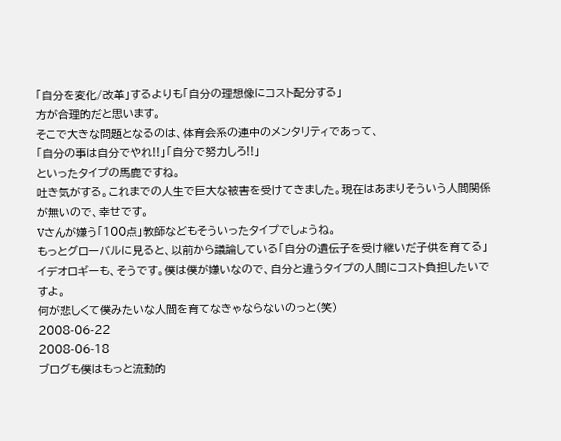「自分を変化/改革」するよりも「自分の理想像にコスト配分する」
方が合理的だと思います。
そこで大きな問題となるのは、体育会系の連中のメンタリティであって、
「自分の事は自分でやれ!!」「自分で努力しろ!!」
といったタイプの馬鹿ですね。
吐き気がする。これまでの人生で巨大な被害を受けてきました。現在はあまりそういう人間関係が無いので、幸せです。
Vさんが嫌う「100点」教師などもそういったタイプでしょうね。
もっとグローバルに見ると、以前から議論している「自分の遺伝子を受け継いだ子供を育てる」イデオロギーも、そうです。僕は僕が嫌いなので、自分と違うタイプの人間にコスト負担したいですよ。
何が悲しくて僕みたいな人間を育てなきゃならないのっと(笑)
2008-06-22
2008-06-18
ブログも僕はもっと流動的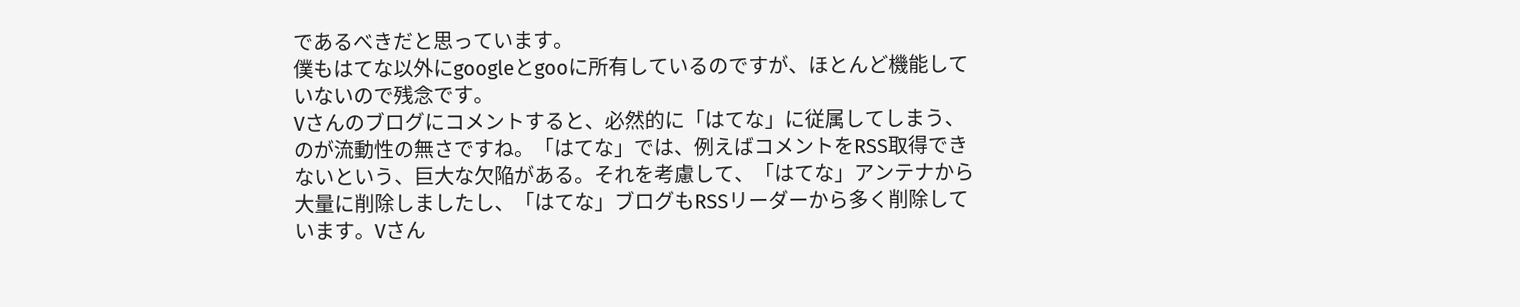であるべきだと思っています。
僕もはてな以外にgoogleとgooに所有しているのですが、ほとんど機能していないので残念です。
Vさんのブログにコメントすると、必然的に「はてな」に従属してしまう、のが流動性の無さですね。「はてな」では、例えばコメントをRSS取得できないという、巨大な欠陥がある。それを考慮して、「はてな」アンテナから大量に削除しましたし、「はてな」ブログもRSSリーダーから多く削除しています。Vさん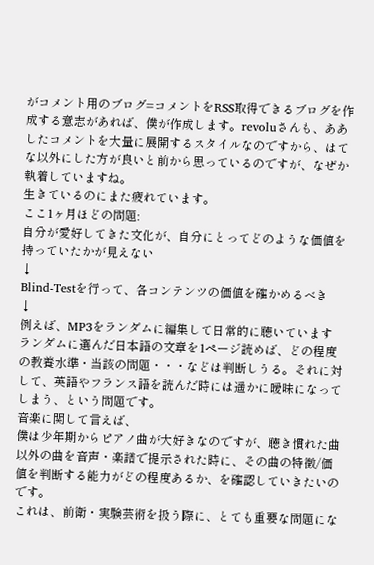がコメント用のブログ=コメントをRSS取得できるブログを作成する意志があれば、僕が作成します。revoluさんも、ああしたコメントを大量に展開するスタイルなのですから、はてな以外にした方が良いと前から思っているのですが、なぜか執着していますね。
生きているのにまた疲れています。
ここ1ヶ月ほどの問題:
自分が愛好してきた文化が、自分にとってどのような価値を持っていたかが見えない
↓
Blind-Testを行って、各コンテンツの価値を確かめるべき
↓
例えば、MP3をランダムに編集して日常的に聴いています
ランダムに選んだ日本語の文章を1ページ読めば、どの程度の教養水準・当該の問題・・・などは判断しうる。それに対して、英語やフランス語を読んだ時には遥かに曖昧になってしまう、という問題です。
音楽に関して言えば、
僕は少年期からピアノ曲が大好きなのですが、聴き慣れた曲以外の曲を音声・楽譜で提示された時に、その曲の特徴/価値を判断する能力がどの程度あるか、を確認していきたいのです。
これは、前衛・実験芸術を扱う際に、とても重要な問題にな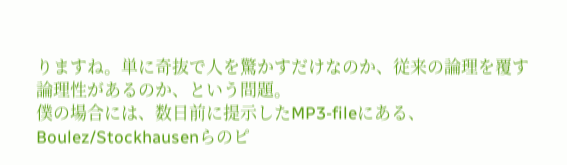りますね。単に奇抜で人を驚かすだけなのか、従来の論理を覆す論理性があるのか、という問題。
僕の場合には、数日前に提示したMP3-fileにある、Boulez/Stockhausenらのピ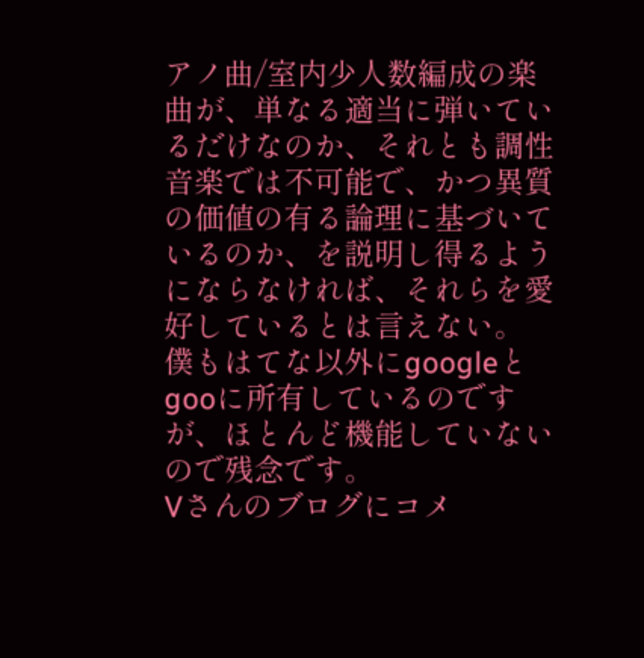アノ曲/室内少人数編成の楽曲が、単なる適当に弾いているだけなのか、それとも調性音楽では不可能で、かつ異質の価値の有る論理に基づいているのか、を説明し得るようにならなければ、それらを愛好しているとは言えない。
僕もはてな以外にgoogleとgooに所有しているのですが、ほとんど機能していないので残念です。
Vさんのブログにコメ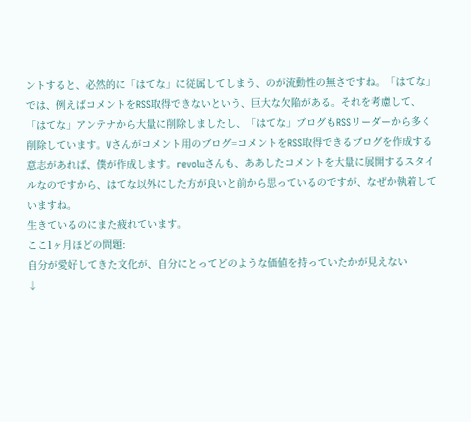ントすると、必然的に「はてな」に従属してしまう、のが流動性の無さですね。「はてな」では、例えばコメントをRSS取得できないという、巨大な欠陥がある。それを考慮して、「はてな」アンテナから大量に削除しましたし、「はてな」ブログもRSSリーダーから多く削除しています。Vさんがコメント用のブログ=コメントをRSS取得できるブログを作成する意志があれば、僕が作成します。revoluさんも、ああしたコメントを大量に展開するスタイルなのですから、はてな以外にした方が良いと前から思っているのですが、なぜか執着していますね。
生きているのにまた疲れています。
ここ1ヶ月ほどの問題:
自分が愛好してきた文化が、自分にとってどのような価値を持っていたかが見えない
↓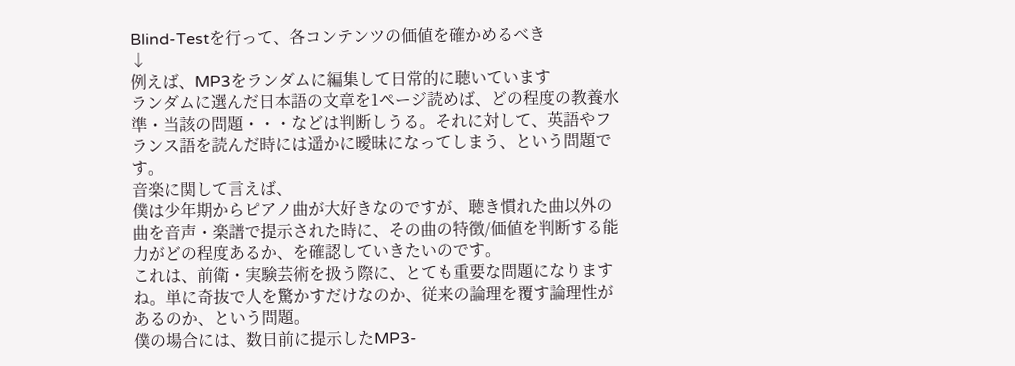Blind-Testを行って、各コンテンツの価値を確かめるべき
↓
例えば、MP3をランダムに編集して日常的に聴いています
ランダムに選んだ日本語の文章を1ページ読めば、どの程度の教養水準・当該の問題・・・などは判断しうる。それに対して、英語やフランス語を読んだ時には遥かに曖昧になってしまう、という問題です。
音楽に関して言えば、
僕は少年期からピアノ曲が大好きなのですが、聴き慣れた曲以外の曲を音声・楽譜で提示された時に、その曲の特徴/価値を判断する能力がどの程度あるか、を確認していきたいのです。
これは、前衛・実験芸術を扱う際に、とても重要な問題になりますね。単に奇抜で人を驚かすだけなのか、従来の論理を覆す論理性があるのか、という問題。
僕の場合には、数日前に提示したMP3-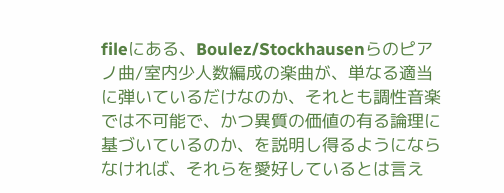fileにある、Boulez/Stockhausenらのピアノ曲/室内少人数編成の楽曲が、単なる適当に弾いているだけなのか、それとも調性音楽では不可能で、かつ異質の価値の有る論理に基づいているのか、を説明し得るようにならなければ、それらを愛好しているとは言え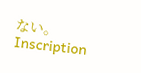ない。
Inscription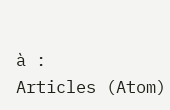à :
Articles (Atom)